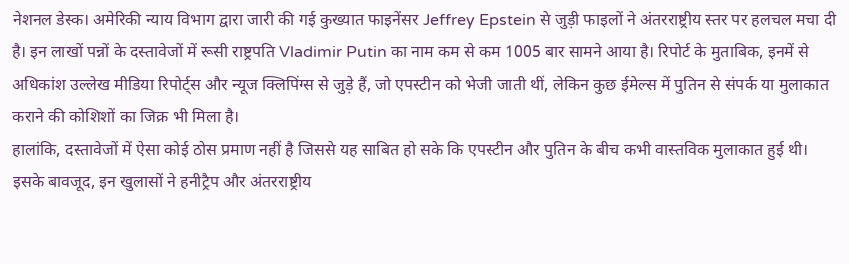नेशनल डेस्क। अमेरिकी न्याय विभाग द्वारा जारी की गई कुख्यात फाइनेंसर Jeffrey Epstein से जुड़ी फाइलों ने अंतरराष्ट्रीय स्तर पर हलचल मचा दी है। इन लाखों पन्नों के दस्तावेजों में रूसी राष्ट्रपति Vladimir Putin का नाम कम से कम 1005 बार सामने आया है। रिपोर्ट के मुताबिक, इनमें से अधिकांश उल्लेख मीडिया रिपोर्ट्स और न्यूज क्लिपिंग्स से जुड़े हैं, जो एपस्टीन को भेजी जाती थीं, लेकिन कुछ ईमेल्स में पुतिन से संपर्क या मुलाकात कराने की कोशिशों का जिक्र भी मिला है।
हालांकि, दस्तावेजों में ऐसा कोई ठोस प्रमाण नहीं है जिससे यह साबित हो सके कि एपस्टीन और पुतिन के बीच कभी वास्तविक मुलाकात हुई थी। इसके बावजूद, इन खुलासों ने हनीट्रैप और अंतरराष्ट्रीय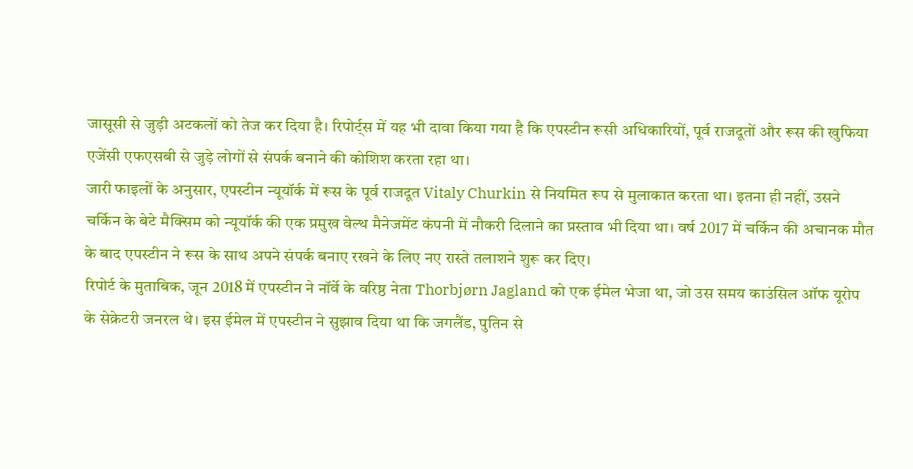जासूसी से जुड़ी अटकलों को तेज कर दिया है। रिपोर्ट्स में यह भी दावा किया गया है कि एपस्टीन रूसी अधिकारियों, पूर्व राजदूतों और रूस की खुफिया एजेंसी एफएसबी से जुड़े लोगों से संपर्क बनाने की कोशिश करता रहा था।
जारी फाइलों के अनुसार, एपस्टीन न्यूयॉर्क में रूस के पूर्व राजदूत Vitaly Churkin से नियमित रूप से मुलाकात करता था। इतना ही नहीं, उसने चर्किन के बेटे मैक्सिम को न्यूयॉर्क की एक प्रमुख वेल्थ मैनेजमेंट कंपनी में नौकरी दिलाने का प्रस्ताव भी दिया था। वर्ष 2017 में चर्किन की अचानक मौत के बाद एपस्टीन ने रूस के साथ अपने संपर्क बनाए रखने के लिए नए रास्ते तलाशने शुरू कर दिए।
रिपोर्ट के मुताबिक, जून 2018 में एपस्टीन ने नॉर्वे के वरिष्ठ नेता Thorbjørn Jagland को एक ईमेल भेजा था, जो उस समय काउंसिल ऑफ यूरोप के सेक्रेटरी जनरल थे। इस ईमेल में एपस्टीन ने सुझाव दिया था कि जगलैंड, पुतिन से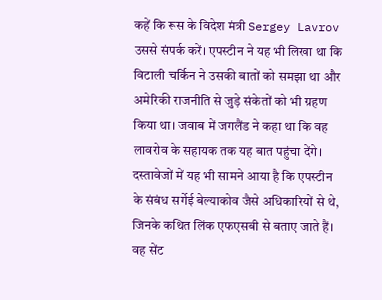कहें कि रूस के विदेश मंत्री Sergey Lavrov उससे संपर्क करें। एपस्टीन ने यह भी लिखा था कि विटाली चर्किन ने उसकी बातों को समझा था और अमेरिकी राजनीति से जुड़े संकेतों को भी ग्रहण किया था। जवाब में जगलैंड ने कहा था कि वह लावरोव के सहायक तक यह बात पहुंचा देंगे।
दस्तावेजों में यह भी सामने आया है कि एपस्टीन के संबंध सर्गेई बेल्याकोव जैसे अधिकारियों से थे, जिनके कथित लिंक एफएसबी से बताए जाते हैं। वह सेंट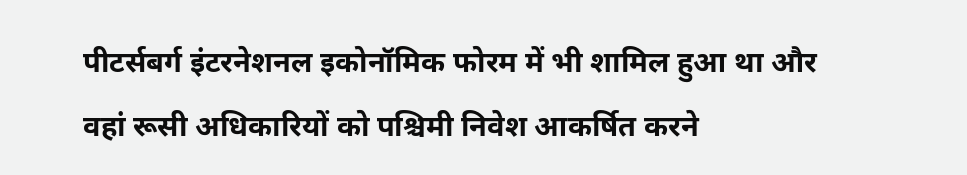पीटर्सबर्ग इंटरनेशनल इकोनॉमिक फोरम में भी शामिल हुआ था और वहां रूसी अधिकारियों को पश्चिमी निवेश आकर्षित करने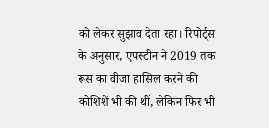को लेकर सुझाव देता रहा। रिपोर्ट्स के अनुसार, एपस्टीन ने 2019 तक रूस का वीजा हासिल करने की कोशिशें भी की थीं, लेकिन फिर भी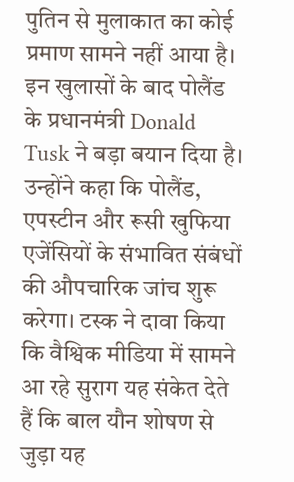पुतिन से मुलाकात का कोई प्रमाण सामने नहीं आया है।
इन खुलासों के बाद पोलैंड के प्रधानमंत्री Donald Tusk ने बड़ा बयान दिया है। उन्होंने कहा कि पोलैंड, एपस्टीन और रूसी खुफिया एजेंसियों के संभावित संबंधों की औपचारिक जांच शुरू करेगा। टस्क ने दावा किया कि वैश्विक मीडिया में सामने आ रहे सुराग यह संकेत देते हैं कि बाल यौन शोषण से जुड़ा यह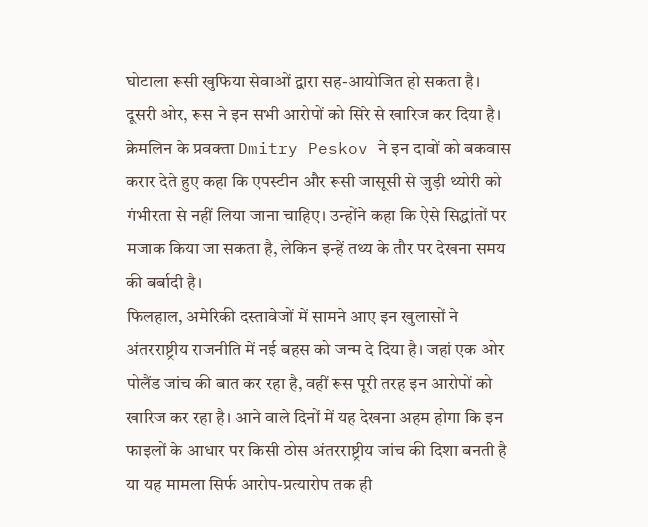घोटाला रूसी खुफिया सेवाओं द्वारा सह-आयोजित हो सकता है।
दूसरी ओर, रूस ने इन सभी आरोपों को सिरे से खारिज कर दिया है। क्रेमलिन के प्रवक्ता Dmitry Peskov ने इन दावों को बकवास करार देते हुए कहा कि एपस्टीन और रूसी जासूसी से जुड़ी थ्योरी को गंभीरता से नहीं लिया जाना चाहिए। उन्होंने कहा कि ऐसे सिद्धांतों पर मजाक किया जा सकता है, लेकिन इन्हें तथ्य के तौर पर देखना समय की बर्बादी है।
फिलहाल, अमेरिकी दस्तावेजों में सामने आए इन खुलासों ने अंतरराष्ट्रीय राजनीति में नई बहस को जन्म दे दिया है। जहां एक ओर पोलैंड जांच की बात कर रहा है, वहीं रूस पूरी तरह इन आरोपों को खारिज कर रहा है। आने वाले दिनों में यह देखना अहम होगा कि इन फाइलों के आधार पर किसी ठोस अंतरराष्ट्रीय जांच की दिशा बनती है या यह मामला सिर्फ आरोप-प्रत्यारोप तक ही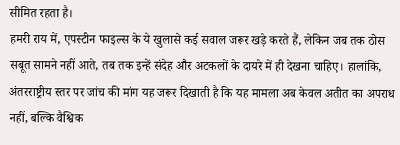सीमित रहता है।
हमरी राय में, एपस्टीन फाइल्स के ये खुलासे कई सवाल जरूर खड़े करते हैं, लेकिन जब तक ठोस सबूत सामने नहीं आते, तब तक इन्हें संदेह और अटकलों के दायरे में ही देखना चाहिए। हालांकि, अंतरराष्ट्रीय स्तर पर जांच की मांग यह जरूर दिखाती है कि यह मामला अब केवल अतीत का अपराध नहीं, बल्कि वैश्विक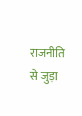राजनीति से जुड़ा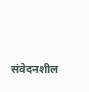संवेदनशील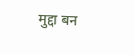मुद्दा बन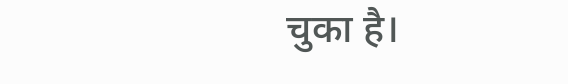चुका है।